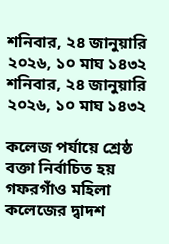শনিবার, ২৪ জানুয়ারি ২০২৬, ১০ মাঘ ১৪৩২
শনিবার, ২৪ জানুয়ারি ২০২৬, ১০ মাঘ ১৪৩২

কলেজ পর্যায়ে শ্রেষ্ঠ বক্তা নির্বাচিত হয় গফরগাঁও মহিলা কলেজের দ্বাদশ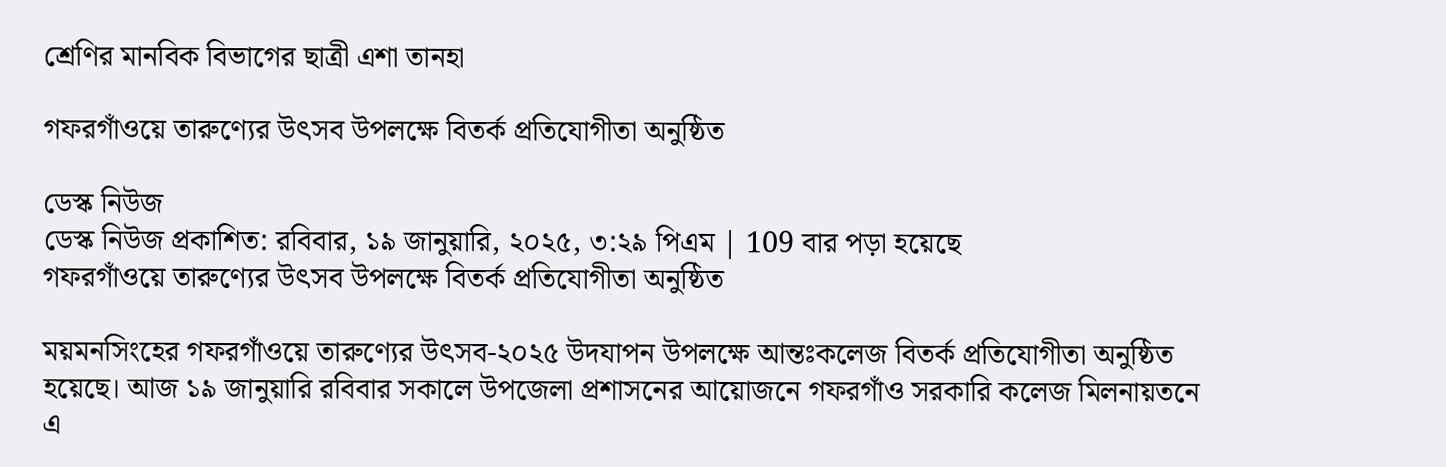শ্রেণির মানবিক বিভাগের ছাত্রী এশা তানহা

গফরগাঁওয়ে তারুণ্যের উৎসব উপলক্ষে বিতর্ক প্রতিযোগীতা অনুষ্ঠিত

ডেস্ক নিউজ
ডেস্ক নিউজ প্রকাশিত: রবিবার, ১৯ জানুয়ারি, ২০২৫, ৩:২৯ পিএম | 109 বার পড়া হয়েছে
গফরগাঁওয়ে তারুণ্যের উৎসব উপলক্ষে বিতর্ক প্রতিযোগীতা অনুষ্ঠিত

ময়মনসিংহের গফরগাঁওয়ে তারুণ্যের উৎসব-২০২৫ উদযাপন উপলক্ষে আন্তঃকলেজ বিতর্ক প্রতিযোগীতা অনুষ্ঠিত হয়েছে। আজ ১৯ জানুয়ারি রবিবার সকালে উপজেলা প্রশাসনের আয়োজনে গফরগাঁও সরকারি কলেজ মিলনায়তনে এ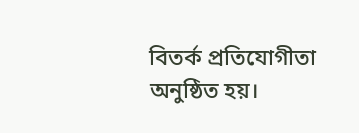বিতর্ক প্রতিযোগীতা অনুষ্ঠিত হয়।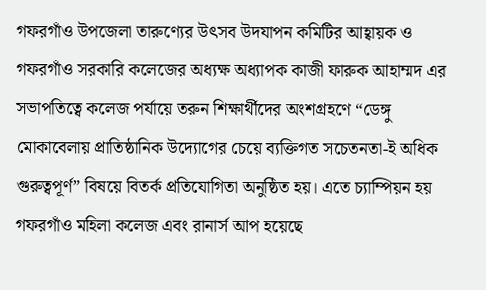গফরগাঁও উপজেলা তারুণ্যের উৎসব উদযাপন কমিটির আহ্বায়ক ও গফরগাঁও সরকারি কলেজের অধ্যক্ষ অধ্যাপক কাজী ফারুক আহাম্মদ এর সভাপতিত্বে কলেজ পর্যায়ে তরুন শিক্ষার্থীদের অংশগ্রহণে “ডেঙ্গু মোকাবেলায় প্রাতিষ্ঠানিক উদ্যোগের চেয়ে ব্যক্তিগত সচেতনতা-ই অধিক গুরুত্বপূর্ণ” বিষয়ে বিতর্ক প্রতিযোগিতা অনুষ্ঠিত হয়। এতে চ্যাম্পিয়ন হয় গফরগাঁও মহিলা কলেজ এবং রানার্স আপ হয়েছে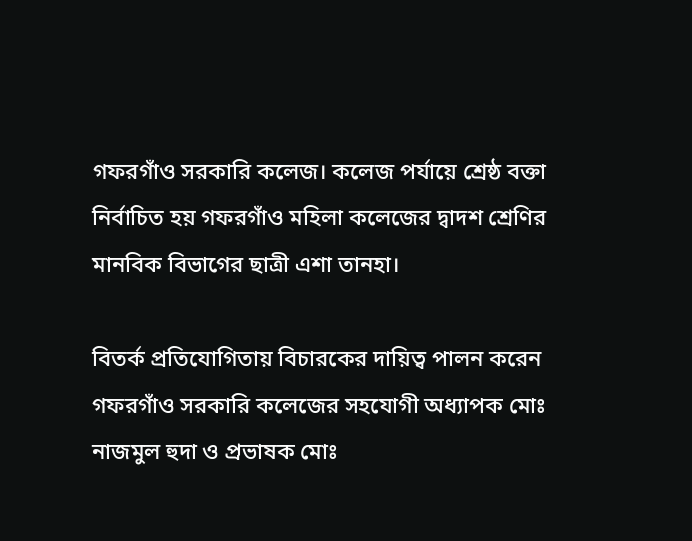গফরগাঁও সরকারি কলেজ। কলেজ পর্যায়ে শ্রেষ্ঠ বক্তা নির্বাচিত হয় গফরগাঁও মহিলা কলেজের দ্বাদশ শ্রেণির মানবিক বিভাগের ছাত্রী এশা তানহা।

বিতর্ক প্রতিযোগিতায় বিচারকের দায়িত্ব পালন করেন গফরগাঁও সরকারি কলেজের সহযোগী অধ্যাপক মোঃ নাজমুল হুদা ও প্রভাষক মোঃ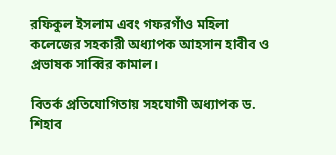রফিকুল ইসলাম এবং গফরগাঁও মহিলা কলেজের সহকারী অধ্যাপক আহসান হাবীব ও প্রভাষক সাব্বির কামাল।

বিতর্ক প্রতিযোগিতায় সহযোগী অধ্যাপক ড. শিহাব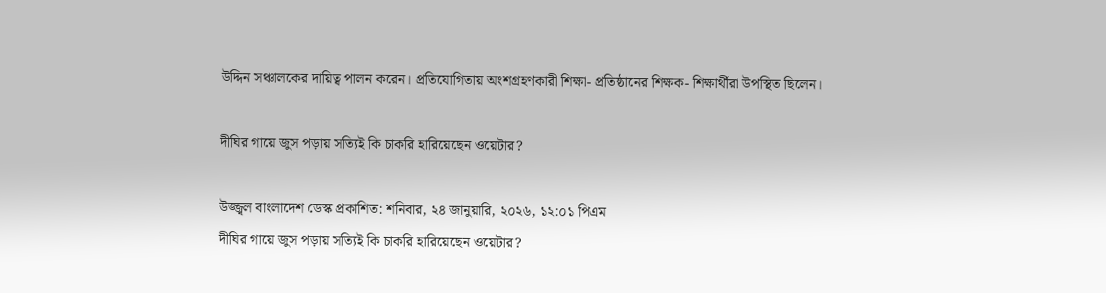উদ্দিন সঞ্চালকের দায়িত্ব পালন করেন। প্রতিযোগিতায় অংশগ্রহণকারী শিক্ষা- প্রতিষ্ঠানের শিক্ষক- শিক্ষার্থীরা উপস্থিত ছিলেন।

দীঘির গায়ে জুস পড়ায় সত্যিই কি চাকরি হারিয়েছেন ওয়েটার?

উজ্জ্বল বাংলাদেশ ডেস্ক প্রকাশিত: শনিবার, ২৪ জানুয়ারি, ২০২৬, ১২:০১ পিএম
দীঘির গায়ে জুস পড়ায় সত্যিই কি চাকরি হারিয়েছেন ওয়েটার?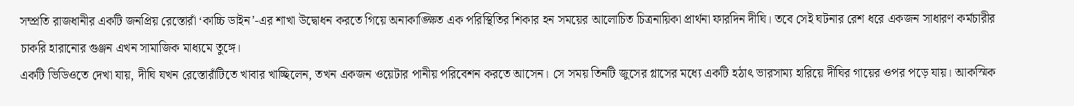সম্প্রতি রাজধানীর একটি জনপ্রিয় রেস্তোরাঁ ‘কাচ্চি ডাইন’-এর শাখা উদ্বোধন করতে গিয়ে অনাকাঙ্ক্ষিত এক পরিস্থিতির শিকার হন সময়ের আলোচিত চিত্রনায়িকা প্রার্থনা ফারদিন দীঘি। তবে সেই ঘটনার রেশ ধরে একজন সাধারণ কর্মচারীর চাকরি হারানোর গুঞ্জন এখন সামাজিক মাধ্যমে তুঙ্গে।
একটি ভিডিওতে দেখা যায়, দীঘি যখন রেস্তোরাঁটিতে খাবার খাচ্ছিলেন, তখন একজন ওয়েটার পানীয় পরিবেশন করতে আসেন। সে সময় তিনটি জুসের গ্লাসের মধ্যে একটি হঠাৎ ভারসাম্য হারিয়ে দীঘির গায়ের ওপর পড়ে যায়। আকস্মিক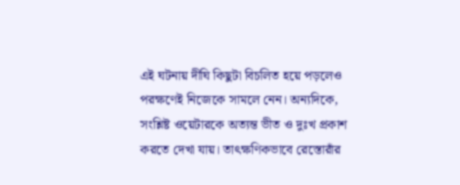এই ঘটনায় দীঘি কিছুটা বিচলিত হয়ে পড়লেও পরক্ষণেই নিজেকে সামলে নেন। অন্যদিকে, সংশ্লিষ্ট ওয়েটারকে অত্যন্ত ভীত ও দুঃখ প্রকাশ করতে দেখা যায়। তাৎক্ষণিকভাবে রেস্তোরাঁর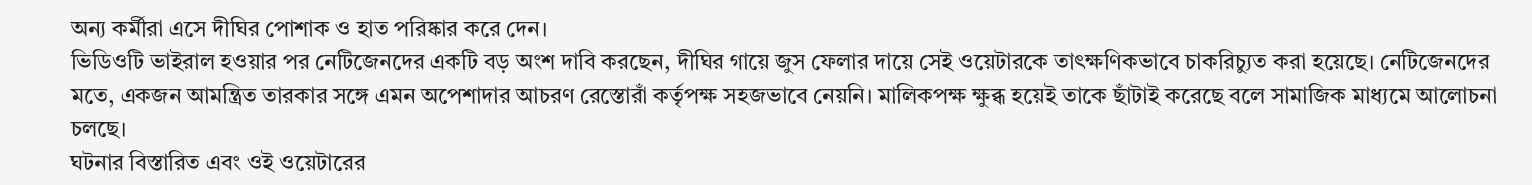অন্য কর্মীরা এসে দীঘির পোশাক ও হাত পরিষ্কার করে দেন।
ভিডিওটি ভাইরাল হওয়ার পর নেটিজেনদের একটি বড় অংশ দাবি করছেন, দীঘির গায়ে জুস ফেলার দায়ে সেই ওয়েটারকে তাৎক্ষণিকভাবে চাকরিচ্যুত করা হয়েছে। নেটিজেনদের মতে, একজন আমন্ত্রিত তারকার সঙ্গে এমন অপেশাদার আচরণ রেস্তোরাঁ কর্তৃপক্ষ সহজভাবে নেয়নি। মালিকপক্ষ ক্ষুব্ধ হয়েই তাকে ছাঁটাই করেছে বলে সামাজিক মাধ্যমে আলোচনা চলছে।
ঘটনার বিস্তারিত এবং ওই ওয়েটারের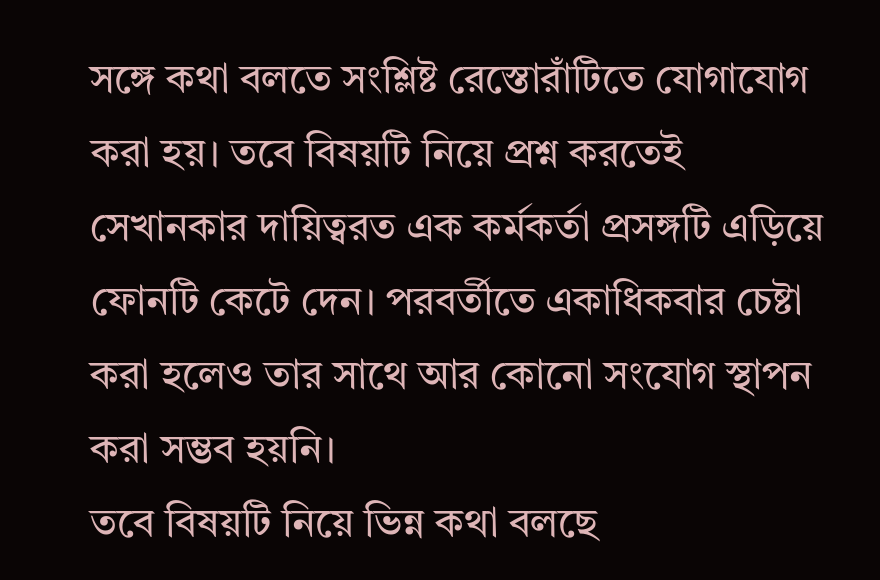সঙ্গে কথা বলতে সংশ্লিষ্ট রেস্তোরাঁটিতে যোগাযোগ করা হয়। তবে বিষয়টি নিয়ে প্রশ্ন করতেই সেখানকার দায়িত্বরত এক কর্মকর্তা প্রসঙ্গটি এড়িয়ে ফোনটি কেটে দেন। পরবর্তীতে একাধিকবার চেষ্টা করা হলেও তার সাথে আর কোনো সংযোগ স্থাপন করা সম্ভব হয়নি।
তবে বিষয়টি নিয়ে ভিন্ন কথা বলছে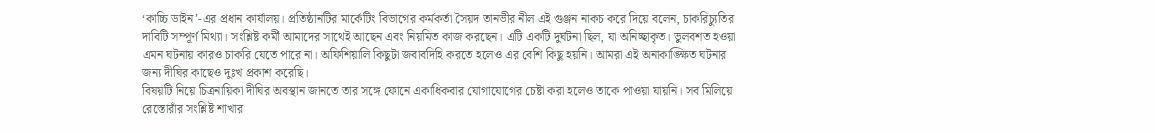‘কাচ্চি ডাইন’-এর প্রধান কার্যালয়। প্রতিষ্ঠানটির মার্কেটিং বিভাগের কর্মকর্তা সৈয়দ তানভীর নীল এই গুঞ্জন নাকচ করে দিয়ে বলেন, চাকরিচ্যুতির দাবিটি সম্পূর্ণ মিথ্যা। সংশ্লিষ্ট কর্মী আমাদের সাথেই আছেন এবং নিয়মিত কাজ করছেন। এটি একটি দুর্ঘটনা ছিল, যা অনিচ্ছাকৃত। ভুলবশত হওয়া এমন ঘটনায় কারও চাকরি যেতে পারে না। অফিশিয়ালি কিছুটা জবাবদিহি করতে হলেও এর বেশি কিছু হয়নি। আমরা এই অনাকাঙ্ক্ষিত ঘটনার জন্য দীঘির কাছেও দুঃখ প্রকাশ করেছি।
বিষয়টি নিয়ে চিত্রনায়িকা দীঘির অবস্থান জানতে তার সঙ্গে ফোনে একাধিকবার যোগাযোগের চেষ্টা করা হলেও তাকে পাওয়া যায়নি। সব মিলিয়ে রেস্তোরাঁর সংশ্লিষ্ট শাখার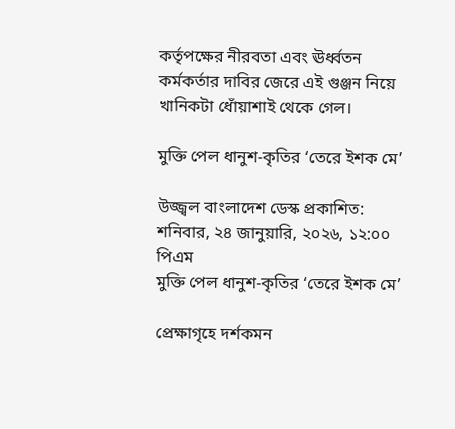কর্তৃপক্ষের নীরবতা এবং ঊর্ধ্বতন কর্মকর্তার দাবির জেরে এই গুঞ্জন নিয়ে খানিকটা ধোঁয়াশাই থেকে গেল।

মুক্তি পেল ধানুশ-কৃতির ‘তেরে ইশক মে’

উজ্জ্বল বাংলাদেশ ডেস্ক প্রকাশিত: শনিবার, ২৪ জানুয়ারি, ২০২৬, ১২:০০ পিএম
মুক্তি পেল ধানুশ-কৃতির ‘তেরে ইশক মে’

প্রেক্ষাগৃহে দর্শকমন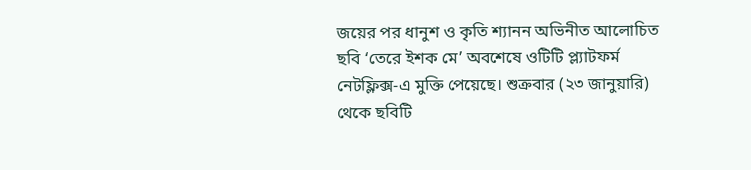জয়ের পর ধানুশ ও কৃতি শ্যানন অভিনীত আলোচিত ছবি ‘তেরে ইশক মে’ অবশেষে ওটিটি প্ল্যাটফর্ম নেটফ্লিক্স-এ মুক্তি পেয়েছে। শুক্রবার (২৩ জানুয়ারি) থেকে ছবিটি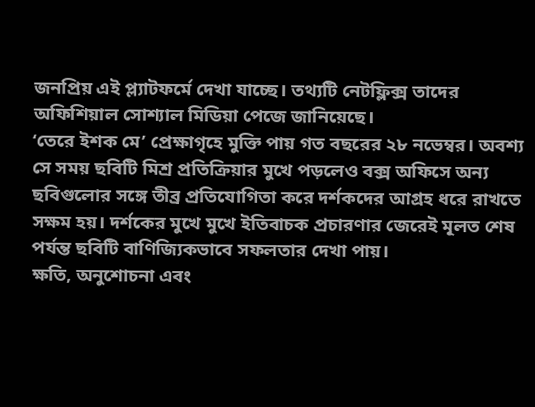জনপ্রিয় এই প্ল্যাটফর্মে দেখা যাচ্ছে। তথ্যটি নেটফ্লিক্স তাদের অফিশিয়াল সোশ্যাল মিডিয়া পেজে জানিয়েছে।
‘তেরে ইশক মে’ প্রেক্ষাগৃহে মুক্তি পায় গত বছরের ২৮ নভেম্বর। অবশ্য সে সময় ছবিটি মিশ্র প্রতিক্রিয়ার মুখে পড়লেও বক্স অফিসে অন্য ছবিগুলোর সঙ্গে তীব্র প্রতিযোগিতা করে দর্শকদের আগ্রহ ধরে রাখতে সক্ষম হয়। দর্শকের মুখে মুখে ইতিবাচক প্রচারণার জেরেই মূলত শেষ পর্যন্ত ছবিটি বাণিজ্যিকভাবে সফলতার দেখা পায়।
ক্ষতি, অনুশোচনা এবং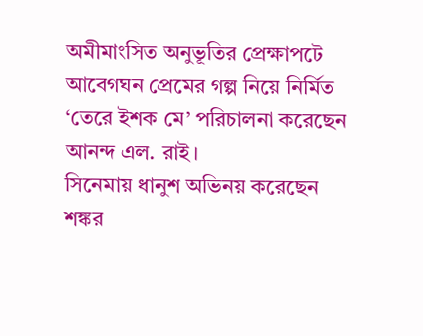অমীমাংসিত অনুভূতির প্রেক্ষাপটে আবেগঘন প্রেমের গল্প নিয়ে নির্মিত ‘তেরে ইশক মে’ পরিচালনা করেছেন আনন্দ এল. রাই।
সিনেমায় ধানুশ অভিনয় করেছেন শঙ্কর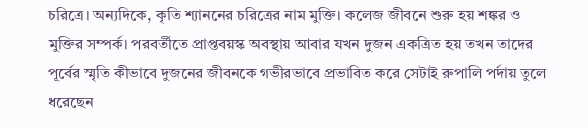চরিত্রে। অন্যদিকে, কৃতি শ্যাননের চরিত্রের নাম মুক্তি। কলেজ জীবনে শুরু হয় শঙ্কর ও মুক্তির সম্পর্ক। পরবর্তীতে প্রাপ্তবয়স্ক অবস্থায় আবার যখন দুজন একত্রিত হয় তখন তাদের পূর্বের স্মৃতি কীভাবে দুজনের জীবনকে গভীরভাবে প্রভাবিত করে সেটাই রুপালি পর্দায় তুলে ধরেছেন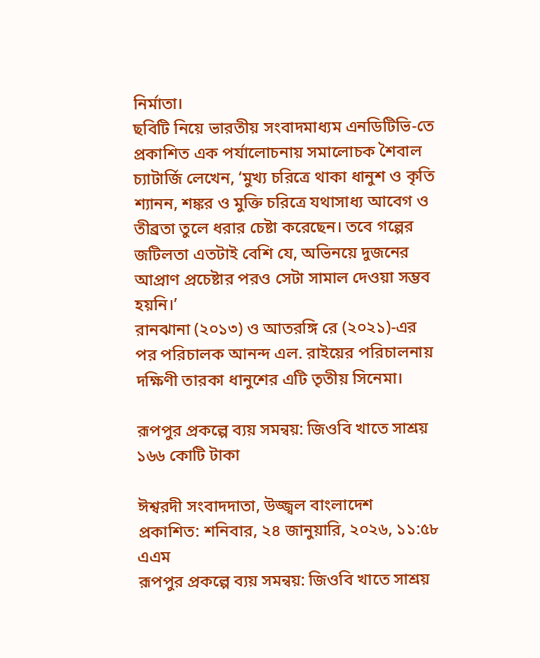নির্মাতা।
ছবিটি নিয়ে ভারতীয় সংবাদমাধ্যম এনডিটিভি-তে প্রকাশিত এক পর্যালোচনায় সমালোচক শৈবাল চ্যাটার্জি লেখেন, ‘মুখ্য চরিত্রে থাকা ধানুশ ও কৃতি শ্যানন, শঙ্কর ও মুক্তি চরিত্রে যথাসাধ্য আবেগ ও তীব্রতা তুলে ধরার চেষ্টা করেছেন। তবে গল্পের জটিলতা এতটাই বেশি যে, অভিনয়ে দুজনের আপ্রাণ প্রচেষ্টার পরও সেটা সামাল দেওয়া সম্ভব হয়নি।’
রানঝানা (২০১৩) ও আতরঙ্গি রে (২০২১)-এর পর পরিচালক আনন্দ এল. রাইয়ের পরিচালনায় দক্ষিণী তারকা ধানুশের এটি তৃতীয় সিনেমা।

রূপপুর প্রকল্পে ব্যয় সমন্বয়: জিওবি খাতে সাশ্রয় ১৬৬ কোটি টাকা

ঈশ্বরদী সংবাদদাতা, উজ্জ্বল বাংলাদেশ প্রকাশিত: শনিবার, ২৪ জানুয়ারি, ২০২৬, ১১:৫৮ এএম
রূপপুর প্রকল্পে ব্যয় সমন্বয়: জিওবি খাতে সাশ্রয়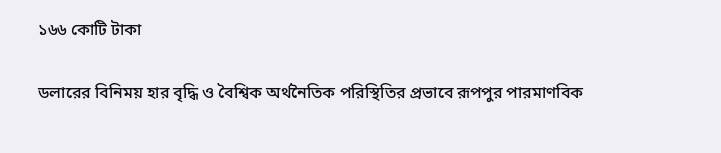১৬৬ কোটি টাকা

ডলারের বিনিময় হার বৃদ্ধি ও বৈশ্বিক অর্থনৈতিক পরিস্থিতির প্রভাবে রূপপুর পারমাণবিক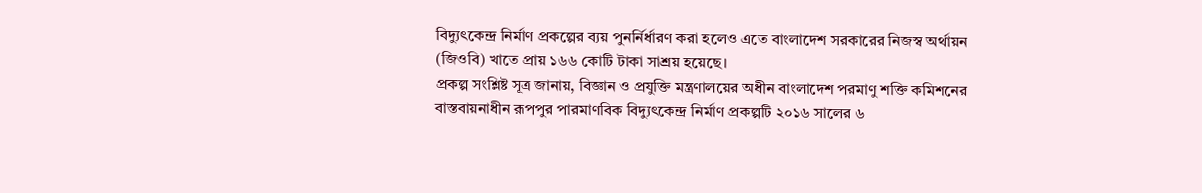বিদ্যুৎকেন্দ্র নির্মাণ প্রকল্পের ব্যয় পুনর্নির্ধারণ করা হলেও এতে বাংলাদেশ সরকারের নিজস্ব অর্থায়ন (জিওবি) খাতে প্রায় ১৬৬ কোটি টাকা সাশ্রয় হয়েছে।
প্রকল্প সংশ্লিষ্ট সূত্র জানায়, বিজ্ঞান ও প্রযুক্তি মন্ত্রণালয়ের অধীন বাংলাদেশ পরমাণু শক্তি কমিশনের বাস্তবায়নাধীন রূপপুর পারমাণবিক বিদ্যুৎকেন্দ্র নির্মাণ প্রকল্পটি ২০১৬ সালের ৬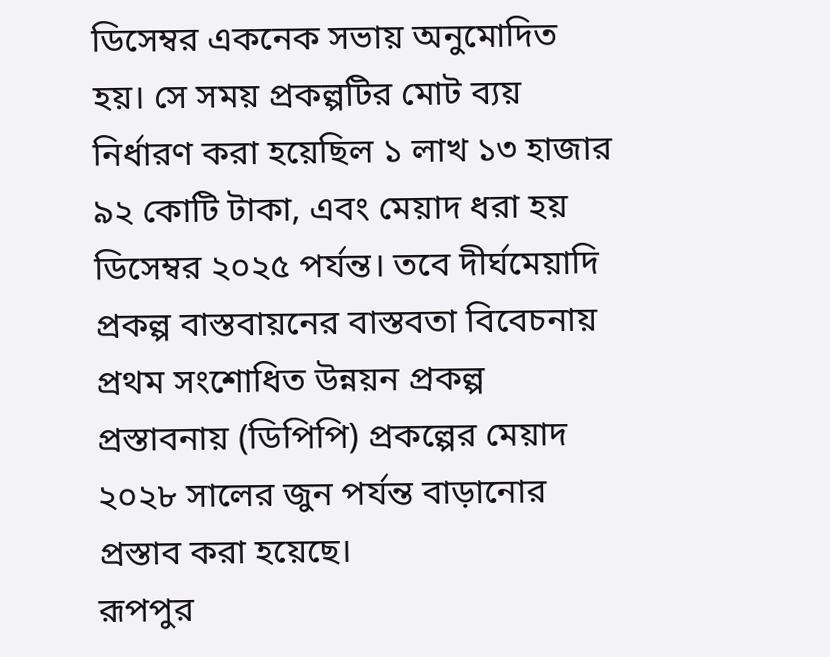ডিসেম্বর একনেক সভায় অনুমোদিত হয়। সে সময় প্রকল্পটির মোট ব্যয় নির্ধারণ করা হয়েছিল ১ লাখ ১৩ হাজার ৯২ কোটি টাকা, এবং মেয়াদ ধরা হয় ডিসেম্বর ২০২৫ পর্যন্ত। তবে দীর্ঘমেয়াদি প্রকল্প বাস্তবায়নের বাস্তবতা বিবেচনায় প্রথম সংশোধিত উন্নয়ন প্রকল্প প্রস্তাবনায় (ডিপিপি) প্রকল্পের মেয়াদ ২০২৮ সালের জুন পর্যন্ত বাড়ানোর প্রস্তাব করা হয়েছে।
রূপপুর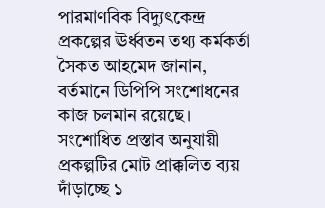পারমাণবিক বিদ্যুৎকেন্দ্র প্রকল্পের ঊর্ধ্বতন তথ্য কর্মকর্তা সৈকত আহমেদ জানান, বর্তমানে ডিপিপি সংশোধনের কাজ চলমান রয়েছে।
সংশোধিত প্রস্তাব অনুযায়ী প্রকল্পটির মোট প্রাক্কলিত ব্যয় দাঁড়াচ্ছে ১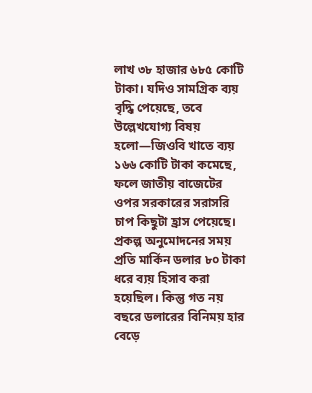লাখ ৩৮ হাজার ৬৮৫ কোটি টাকা। যদিও সামগ্রিক ব্যয় বৃদ্ধি পেয়েছে, তবে উল্লেখযোগ্য বিষয় হলো—জিওবি খাতে ব্যয় ১৬৬ কোটি টাকা কমেছে, ফলে জাতীয় বাজেটের ওপর সরকারের সরাসরি চাপ কিছুটা হ্রাস পেয়েছে।
প্রকল্প অনুমোদনের সময় প্রতি মার্কিন ডলার ৮০ টাকা ধরে ব্যয় হিসাব করা হয়েছিল। কিন্তু গত নয় বছরে ডলারের বিনিময় হার বেড়ে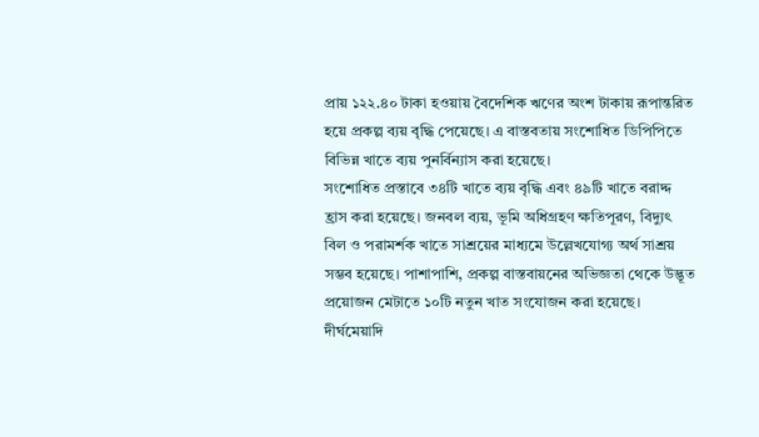প্রায় ১২২.৪০ টাকা হওয়ায় বৈদেশিক ঋণের অংশ টাকায় রূপান্তরিত হয়ে প্রকল্প ব্যয় বৃদ্ধি পেয়েছে। এ বাস্তবতায় সংশোধিত ডিপিপিতে বিভিন্ন খাতে ব্যয় পুনর্বিন্যাস করা হয়েছে।
সংশোধিত প্রস্তাবে ৩৪টি খাতে ব্যয় বৃদ্ধি এবং ৪৯টি খাতে বরাদ্দ হ্রাস করা হয়েছে। জনবল ব্যয়, ভূমি অধিগ্রহণ ক্ষতিপূরণ, বিদ্যুৎ বিল ও পরামর্শক খাতে সাশ্রয়ের মাধ্যমে উল্লেখযোগ্য অর্থ সাশ্রয় সম্ভব হয়েছে। পাশাপাশি, প্রকল্প বাস্তবায়নের অভিজ্ঞতা থেকে উদ্ভূত প্রয়োজন মেটাতে ১০টি নতুন খাত সংযোজন করা হয়েছে।
দীর্ঘমেয়াদি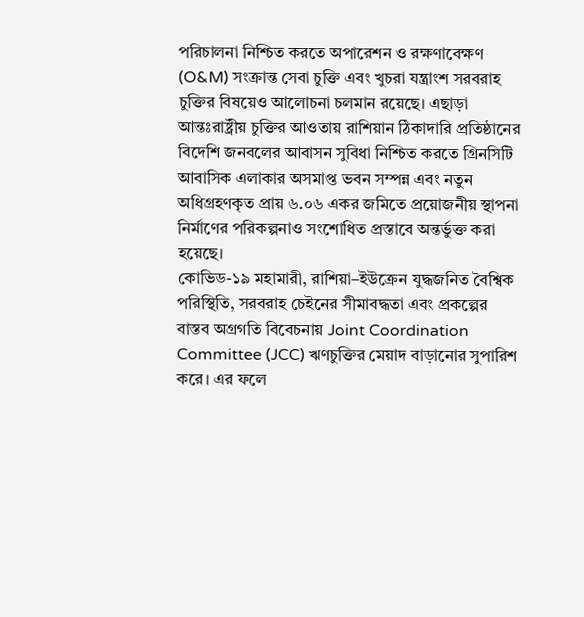পরিচালনা নিশ্চিত করতে অপারেশন ও রক্ষণাবেক্ষণ (O&M) সংক্রান্ত সেবা চুক্তি এবং খুচরা যন্ত্রাংশ সরবরাহ চুক্তির বিষয়েও আলোচনা চলমান রয়েছে। এছাড়া আন্তঃরাষ্ট্রীয় চুক্তির আওতায় রাশিয়ান ঠিকাদারি প্রতিষ্ঠানের বিদেশি জনবলের আবাসন সুবিধা নিশ্চিত করতে গ্রিনসিটি আবাসিক এলাকার অসমাপ্ত ভবন সম্পন্ন এবং নতুন অধিগ্রহণকৃত প্রায় ৬.০৬ একর জমিতে প্রয়োজনীয় স্থাপনা নির্মাণের পরিকল্পনাও সংশোধিত প্রস্তাবে অন্তর্ভুক্ত করা হয়েছে।
কোভিড-১৯ মহামারী, রাশিয়া–ইউক্রেন যুদ্ধজনিত বৈশ্বিক পরিস্থিতি, সরবরাহ চেইনের সীমাবদ্ধতা এবং প্রকল্পের বাস্তব অগ্রগতি বিবেচনায় Joint Coordination Committee (JCC) ঋণচুক্তির মেয়াদ বাড়ানোর সুপারিশ করে। এর ফলে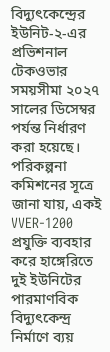বিদ্যুৎকেন্দ্রের ইউনিট-২-এর প্রভিশনাল টেকওভার সময়সীমা ২০২৭ সালের ডিসেম্বর পর্যন্ত নির্ধারণ করা হয়েছে।
পরিকল্পনা কমিশনের সূত্রে জানা যায়, একই VVER-1200 প্রযুক্তি ব্যবহার করে হাঙ্গেরিতে দুই ইউনিটের পারমাণবিক বিদ্যুৎকেন্দ্র নির্মাণে ব্যয়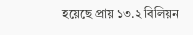হয়েছে প্রায় ১৩.২ বিলিয়ন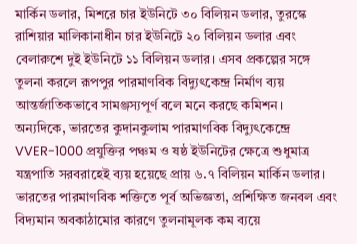মার্কিন ডলার, মিশরে চার ইউনিটে ৩০ বিলিয়ন ডলার, তুরস্কে রাশিয়ার মালিকানাধীন চার ইউনিটে ২০ বিলিয়ন ডলার এবং বেলারুশে দুই ইউনিটে ১১ বিলিয়ন ডলার। এসব প্রকল্পের সঙ্গে তুলনা করলে রূপপুর পারমাণবিক বিদ্যুৎকেন্দ্র নির্মাণ ব্যয় আন্তর্জাতিকভাবে সামঞ্জস্যপূর্ণ বলে মনে করছে কমিশন।
অন্যদিকে, ভারতের কুদানকুলাম পারমাণবিক বিদ্যুৎকেন্দ্রে VVER-1000 প্রযুক্তির পঞ্চম ও ষষ্ঠ ইউনিটের ক্ষেত্রে শুধুমাত্র যন্ত্রপাতি সরবরাহেই ব্যয় হয়েছে প্রায় ৬.৭ বিলিয়ন মার্কিন ডলার। ভারতের পারমাণবিক শক্তিতে পূর্ব অভিজ্ঞতা, প্রশিক্ষিত জনবল এবং বিদ্যমান অবকাঠামোর কারণে তুলনামূলক কম ব্যয়ে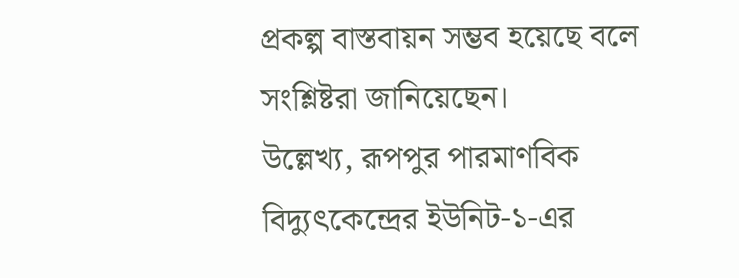প্রকল্প বাস্তবায়ন সম্ভব হয়েছে বলে সংশ্লিষ্টরা জানিয়েছেন।
উল্লেখ্য, রূপপুর পারমাণবিক বিদ্যুৎকেন্দ্রের ইউনিট-১-এর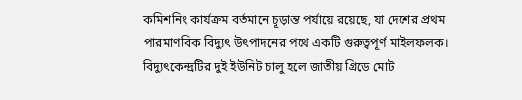কমিশনিং কার্যক্রম বর্তমানে চূড়ান্ত পর্যায়ে রয়েছে, যা দেশের প্রথম পারমাণবিক বিদ্যুৎ উৎপাদনের পথে একটি গুরুত্বপূর্ণ মাইলফলক। বিদ্যুৎকেন্দ্রটির দুই ইউনিট চালু হলে জাতীয় গ্রিডে মোট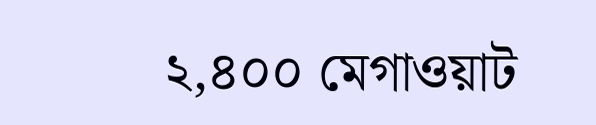২,৪০০ মেগাওয়াট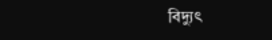বিদ্যুৎ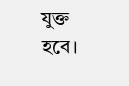যুক্ত হবে।